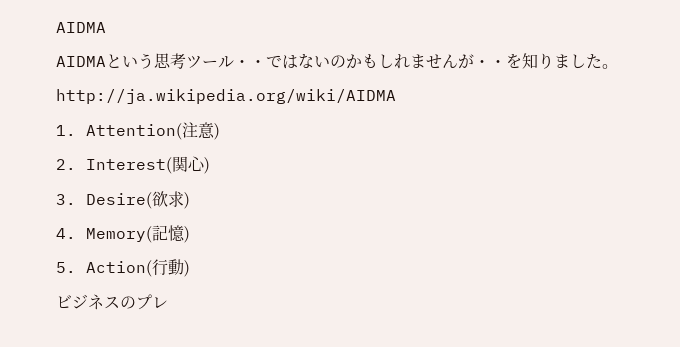AIDMA
AIDMAという思考ツール・・ではないのかもしれませんが・・を知りました。
http://ja.wikipedia.org/wiki/AIDMA
1. Attention(注意)
2. Interest(関心)
3. Desire(欲求)
4. Memory(記憶)
5. Action(行動)
ビジネスのプレ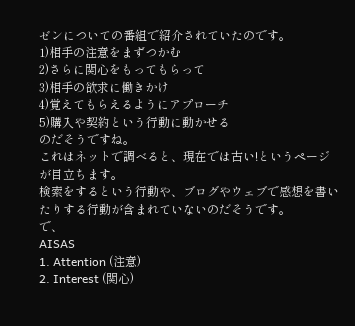ゼンについての番組で紹介されていたのです。
1)相手の注意をまずつかむ
2)さらに関心をもってもらって
3)相手の欲求に働きかけ
4)覚えてもらえるようにアプローチ
5)購入や契約という行動に動かせる
のだそうですね。
これはネットで調べると、現在では古い!というページが目立ちます。
検索をするという行動や、ブログやウェブで感想を書いたりする行動が含まれていないのだそうです。
で、
AISAS
1. Attention (注意)
2. Interest (関心)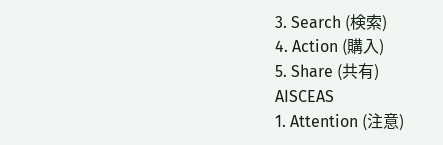3. Search (検索)
4. Action (購入)
5. Share (共有)
AISCEAS
1. Attention (注意)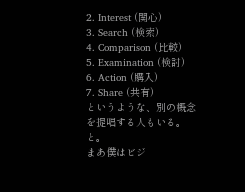2. Interest (関心)
3. Search (検索)
4. Comparison (比較)
5. Examination (検討)
6. Action (購入)
7. Share (共有)
というような、別の概念を提唱する人もいる。と。
まあ僕はビジ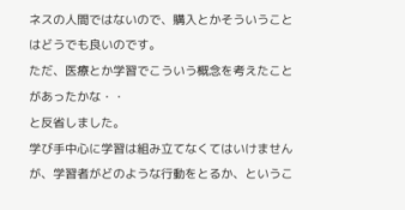ネスの人間ではないので、購入とかそういうことはどうでも良いのです。
ただ、医療とか学習でこういう概念を考えたことがあったかな・・
と反省しました。
学び手中心に学習は組み立てなくてはいけませんが、学習者がどのような行動をとるか、というこ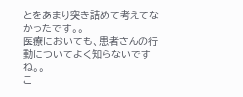とをあまり突き詰めて考えてなかったです。。
医療においても、患者さんの行動についてよく知らないですね。。
こ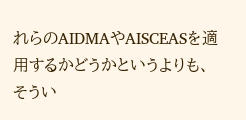れらのAIDMAやAISCEASを適用するかどうかというよりも、そうい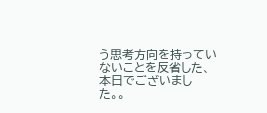う思考方向を持っていないことを反省した、本日でございました。。